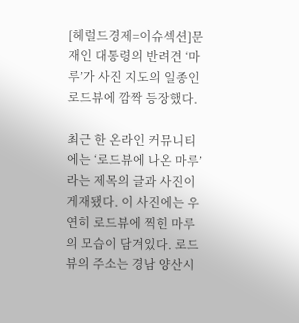[헤럴드경제=이슈섹션]문재인 대통령의 반려견 ‘마루’가 사진 지도의 일종인 로드뷰에 깜짝 등장했다.

최근 한 온라인 커뮤니티에는 ‘로드뷰에 나온 마루’라는 제목의 글과 사진이 게재됐다. 이 사진에는 우연히 로드뷰에 찍힌 마루의 모습이 담겨있다. 로드뷰의 주소는 경남 양산시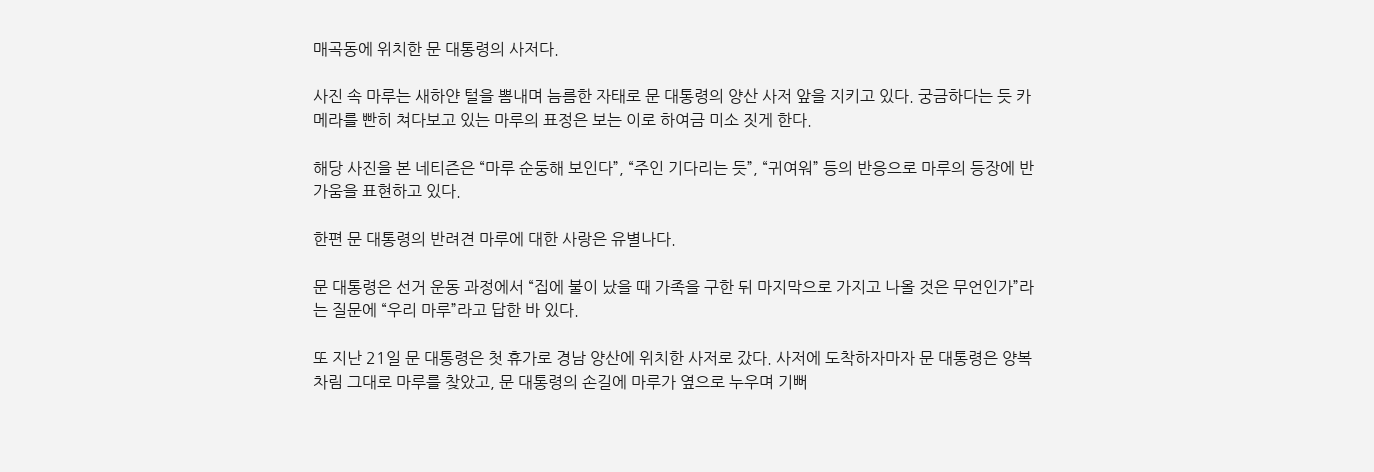매곡동에 위치한 문 대통령의 사저다.

사진 속 마루는 새하얀 털을 뽐내며 늠름한 자태로 문 대통령의 양산 사저 앞을 지키고 있다. 궁금하다는 듯 카메라를 빤히 쳐다보고 있는 마루의 표정은 보는 이로 하여금 미소 짓게 한다.

해당 사진을 본 네티즌은 “마루 순둥해 보인다”, “주인 기다리는 듯”, “귀여워” 등의 반응으로 마루의 등장에 반가움을 표현하고 있다.

한편 문 대통령의 반려견 마루에 대한 사랑은 유별나다.

문 대통령은 선거 운동 과정에서 “집에 불이 났을 때 가족을 구한 뒤 마지막으로 가지고 나올 것은 무언인가”라는 질문에 “우리 마루”라고 답한 바 있다.

또 지난 21일 문 대통령은 첫 휴가로 경남 양산에 위치한 사저로 갔다. 사저에 도착하자마자 문 대통령은 양복 차림 그대로 마루를 찾았고, 문 대통령의 손길에 마루가 옆으로 누우며 기뻐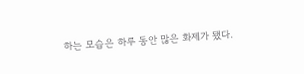하는 모습은 하루 동안 많은 화제가 됐다.